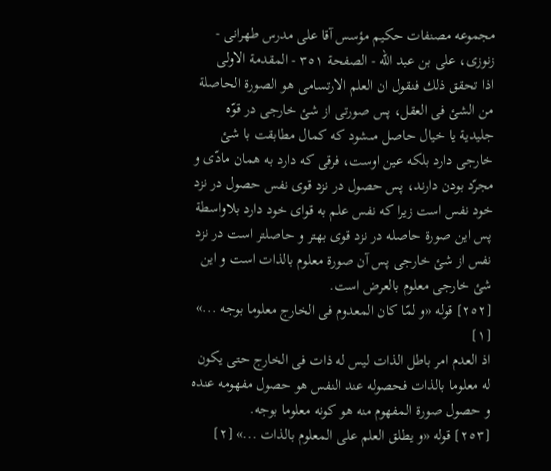مجموعه مصنفات حكيم مؤسس آقا على مدرس طهرانى - زنوزى، على بن عبد الله - الصفحة ٣٥١ - المقدمة الاولى
اذا تحقق ذلك فنقول ان العلم الارتسامى هو الصورة الحاصلة من الشئ فى العقل، پس صورتى از شئ خارجى در قوّه جليدية يا خيال حاصل مىشود كه كمال مطابقت با شئ خارجى دارد بلكه عين اوست، فرقى كه دارد به همان مادّى و مجرّد بودن دارند، پس حصول در نزد قوى نفس حصول در نزد خود نفس است زيرا كه نفس علم به قواى خود دارد بلاواسطة پس اين صورة حاصله در نزد قوى بهتر و حاصلتر است در نزد نفس از شئ خارجى پس آن صورة معلوم بالذات است و اين شئ خارجى معلوم بالعرض است.
[٢٥٢] قوله «و لمّا كان المعدوم فى الخارج معلوما بوجه ...» [١]
اذ العدم امر باطل الذات ليس له ذات فى الخارج حتى يكون له معلوما بالذات فحصوله عند النفس هو حصول مفهومه عنده و حصول صورة المفهوم منه هو كونه معلوما بوجه.
[٢٥٣] قوله «و يطلق العلم على المعلوم بالذات ...» [٢]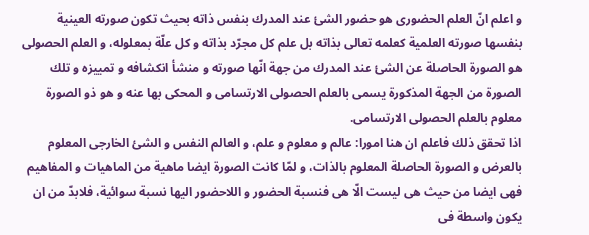و اعلم انّ العلم الحضورى هو حضور الشئ عند المدرك بنفس ذاته بحيث تكون صورته العينية بنفسها صورته العلمية كعلمه تعالى بذاته بل علم كل مجرّد بذاته و كل علّة بمعلوله، و العلم الحصولى هو الصورة الحاصلة عن الشئ عند المدرك من جهة انّها صورته و منشأ انكشافه و تمييزه و تلك الصورة من الجهة المذكورة يسمى بالعلم الحصولى الارتسامى و المحكى بها عنه و هو ذو الصورة معلوم بالعلم الحصولى الارتسامى.
اذا تحقق ذلك فاعلم ان هنا امورا: عالم و معلوم و علم، و العالم النفس و الشئ الخارجى المعلوم بالعرض و الصورة الحاصلة المعلوم بالذات، و لمّا كانت الصورة ايضا ماهية من الماهيات و المفاهيم فهى ايضا من حيث هى ليست الّا هى فنسبة الحضور و اللاحضور اليها نسبة سوائية، فلابدّ من ان يكون واسطة فى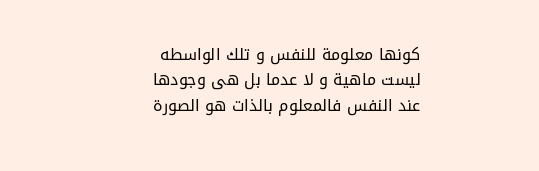كونها معلومة للنفس و تلك الواسطه ليست ماهية و لا عدما بل هى وجودها عند النفس فالمعلوم بالذات هو الصورة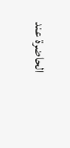الحاضرة عند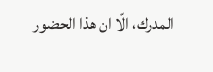المدرك، الّا ان هذا الحضور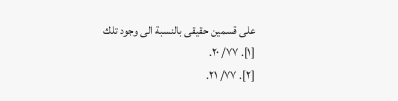على قسمين حقيقى بالنسبة الى وجود تلك
[١]. ٧٧/ ٢٠.
[٢]. ٧٧/ ٢١.